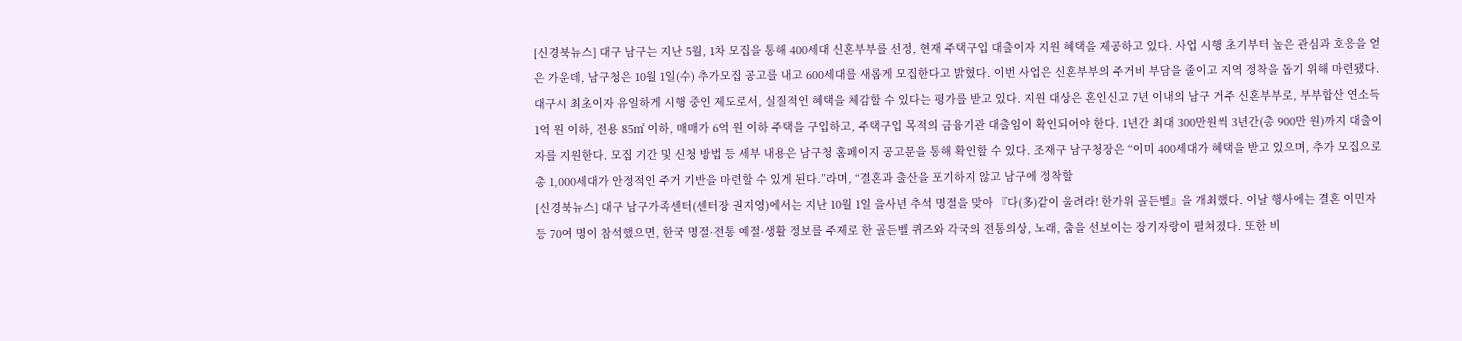[신경북뉴스] 대구 남구는 지난 5월, 1차 모집을 통해 400세대 신혼부부를 선정, 현재 주택구입 대출이자 지원 혜택을 제공하고 있다. 사업 시행 초기부터 높은 관심과 호응을 얻은 가운데, 남구청은 10월 1일(수) 추가모집 공고를 내고 600세대를 새롭게 모집한다고 밝혔다. 이번 사업은 신혼부부의 주거비 부담을 줄이고 지역 정착을 돕기 위해 마련됐다. 대구시 최초이자 유일하게 시행 중인 제도로서, 실질적인 혜택을 체감할 수 있다는 평가를 받고 있다. 지원 대상은 혼인신고 7년 이내의 남구 거주 신혼부부로, 부부합산 연소득 1억 원 이하, 전용 85㎡ 이하, 매매가 6억 원 이하 주택을 구입하고, 주택구입 목적의 금융기관 대출임이 확인되어야 한다. 1년간 최대 300만원씩 3년간(총 900만 원)까지 대출이자를 지원한다. 모집 기간 및 신청 방법 등 세부 내용은 남구청 홈페이지 공고문을 통해 확인할 수 있다. 조재구 남구청장은 “이미 400세대가 혜택을 받고 있으며, 추가 모집으로 총 1,000세대가 안정적인 주거 기반을 마련할 수 있게 된다.”라며, “결혼과 출산을 포기하지 않고 남구에 정착할
[신경북뉴스] 대구 남구가족센터(센터장 권지영)에서는 지난 10월 1일 을사년 추석 명절을 맞아 『다(多)같이 울려라! 한가위 골든벨』을 개최했다. 이날 행사에는 결혼 이민자 등 70여 명이 참석했으면, 한국 명절·전통 예절·생활 정보를 주제로 한 골든벨 퀴즈와 각국의 전통의상, 노래, 춤을 선보이는 장기자랑이 펼쳐졌다. 또한 비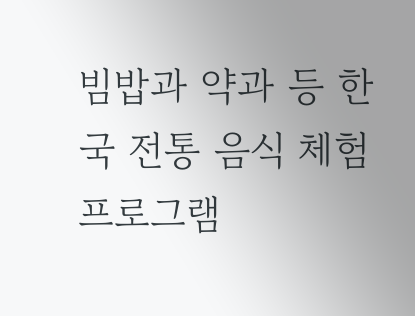빔밥과 약과 등 한국 전통 음식 체험 프로그램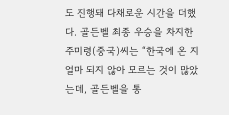도 진행돼 다채로운 시간을 더했다. 골든벨 최종 우승을 차지한 주미령(중국)씨는 “한국에 온 지 얼마 되지 않아 모르는 것이 많았는데, 골든벨을 통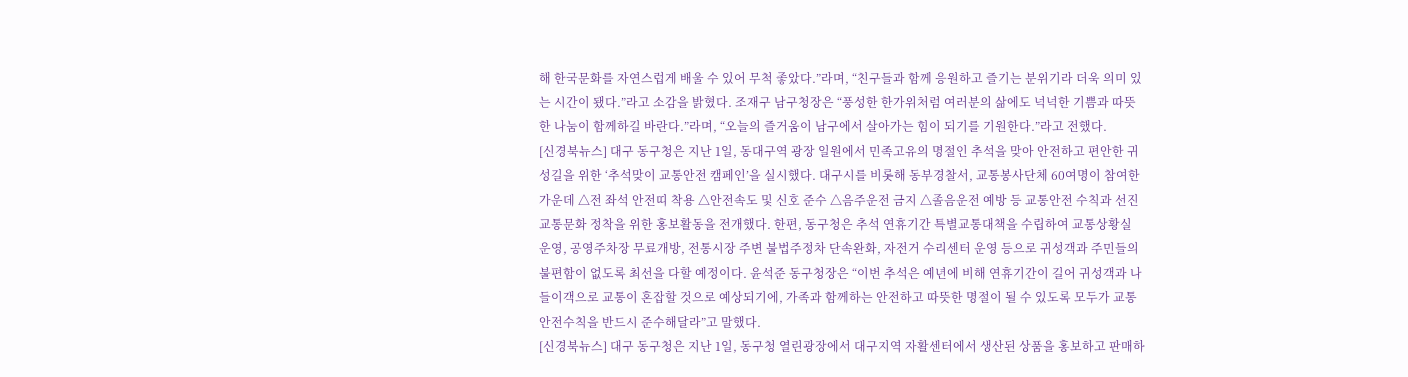해 한국문화를 자연스럽게 배울 수 있어 무척 좋았다.”라며, “친구들과 함께 응원하고 즐기는 분위기라 더욱 의미 있는 시간이 됐다.”라고 소감을 밝혔다. 조재구 남구청장은 “풍성한 한가위처럼 여러분의 삶에도 넉넉한 기쁨과 따뜻한 나눔이 함께하길 바란다.”라며, “오늘의 즐거움이 남구에서 살아가는 힘이 되기를 기원한다.”라고 전했다.
[신경북뉴스] 대구 동구청은 지난 1일, 동대구역 광장 일원에서 민족고유의 명절인 추석을 맞아 안전하고 편안한 귀성길을 위한 ‘추석맞이 교통안전 캠페인’을 실시했다. 대구시를 비롯해 동부경찰서, 교통봉사단체 60여명이 참여한 가운데 △전 좌석 안전띠 착용 △안전속도 및 신호 준수 △음주운전 금지 △졸음운전 예방 등 교통안전 수칙과 선진 교통문화 정착을 위한 홍보활동을 전개했다. 한편, 동구청은 추석 연휴기간 특별교통대책을 수립하여 교통상황실 운영, 공영주차장 무료개방, 전통시장 주변 불법주정차 단속완화, 자전거 수리센터 운영 등으로 귀성객과 주민들의 불편함이 없도록 최선을 다할 예정이다. 윤석준 동구청장은 “이번 추석은 예년에 비해 연휴기간이 길어 귀성객과 나들이객으로 교통이 혼잡할 것으로 예상되기에, 가족과 함께하는 안전하고 따뜻한 명절이 될 수 있도록 모두가 교통 안전수칙을 반드시 준수해달라”고 말했다.
[신경북뉴스] 대구 동구청은 지난 1일, 동구청 열린광장에서 대구지역 자활센터에서 생산된 상품을 홍보하고 판매하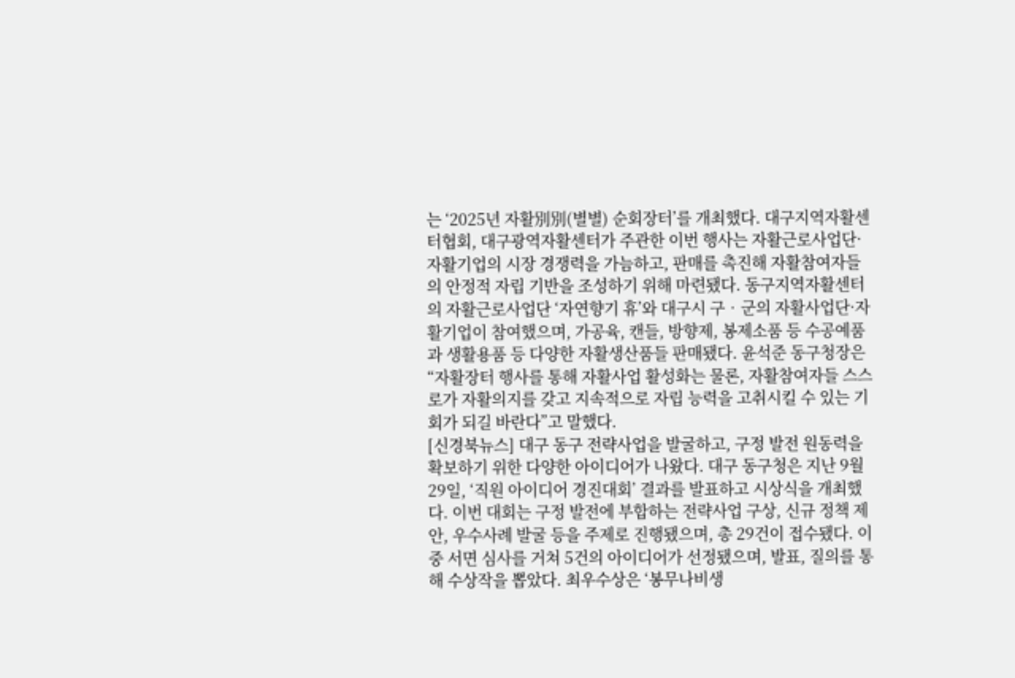는 ‘2025년 자활別別(별별) 순회장터’를 개최했다. 대구지역자활센터협회, 대구광역자활센터가 주관한 이번 행사는 자활근로사업단·자활기업의 시장 경쟁력을 가늠하고, 판매를 촉진해 자활참여자들의 안정적 자립 기반을 조성하기 위해 마련됐다. 동구지역자활센터의 자활근로사업단 ‘자연향기 휴’와 대구시 구‧군의 자활사업단·자활기업이 참여했으며, 가공육, 캔들, 방향제, 봉제소품 등 수공예품과 생활용품 등 다양한 자활생산품들 판매됐다. 윤석준 동구청장은 “자활장터 행사를 통해 자활사업 활성화는 물론, 자활참여자들 스스로가 자활의지를 갖고 지속적으로 자립 능력을 고취시킬 수 있는 기회가 되길 바란다”고 말했다.
[신경북뉴스] 대구 동구 전략사업을 발굴하고, 구정 발전 원동력을 확보하기 위한 다양한 아이디어가 나왔다. 대구 동구청은 지난 9월 29일, ‘직원 아이디어 경진대회’ 결과를 발표하고 시상식을 개최했다. 이번 대회는 구정 발전에 부합하는 전략사업 구상, 신규 정책 제안, 우수사례 발굴 등을 주제로 진행됐으며, 총 29건이 접수됐다. 이중 서면 심사를 거쳐 5건의 아이디어가 선정됐으며, 발표, 질의를 통해 수상작을 뽑았다. 최우수상은 ‘봉무나비생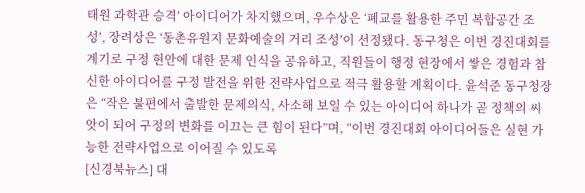태원 과학관 승격’ 아이디어가 차지했으며, 우수상은 ‘폐교를 활용한 주민 복합공간 조성’, 장려상은 ‘동촌유원지 문화예술의 거리 조성’이 선정됐다. 동구청은 이번 경진대회를 계기로 구정 현안에 대한 문제 인식을 공유하고, 직원들이 행정 현장에서 쌓은 경험과 참신한 아이디어를 구정 발전을 위한 전략사업으로 적극 활용할 계획이다. 윤석준 동구청장은 “작은 불편에서 출발한 문제의식, 사소해 보일 수 있는 아이디어 하나가 곧 정책의 씨앗이 되어 구정의 변화를 이끄는 큰 힘이 된다”며, “이번 경진대회 아이디어들은 실현 가능한 전략사업으로 이어질 수 있도록
[신경북뉴스] 대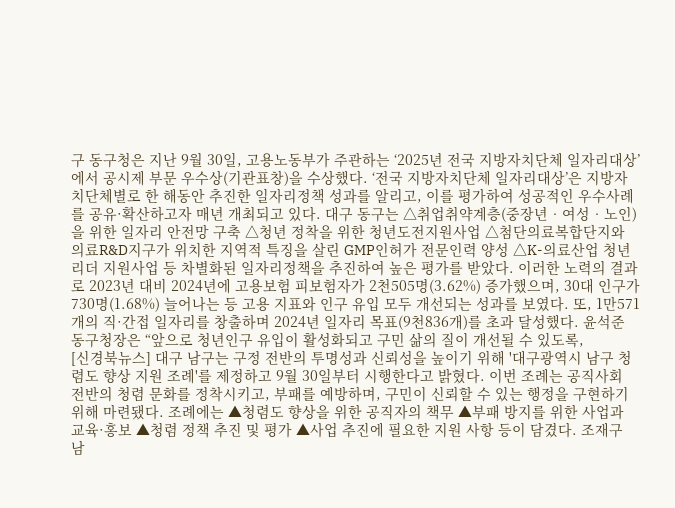구 동구청은 지난 9월 30일, 고용노동부가 주관하는 ‘2025년 전국 지방자치단체 일자리대상’에서 공시제 부문 우수상(기관표창)을 수상했다. ‘전국 지방자치단체 일자리대상’은 지방자치단체별로 한 해동안 추진한 일자리정책 성과를 알리고, 이를 평가하여 성공적인 우수사례를 공유·확산하고자 매년 개최되고 있다. 대구 동구는 △취업취약계층(중장년‧여성‧노인)을 위한 일자리 안전망 구축 △청년 정착을 위한 청년도전지원사업 △첨단의료복합단지와 의료R&D지구가 위치한 지역적 특징을 살린 GMP인허가 전문인력 양성 △K-의료산업 청년리더 지원사업 등 차별화된 일자리정책을 추진하여 높은 평가를 받았다. 이러한 노력의 결과로 2023년 대비 2024년에 고용보험 피보험자가 2천505명(3.62%) 증가했으며, 30대 인구가 730명(1.68%) 늘어나는 등 고용 지표와 인구 유입 모두 개선되는 성과를 보였다. 또, 1만571개의 직·간접 일자리를 창출하며 2024년 일자리 목표(9천836개)를 초과 달성했다. 윤석준 동구청장은 “앞으로 청년인구 유입이 활성화되고 구민 삶의 질이 개선될 수 있도록,
[신경북뉴스] 대구 남구는 구정 전반의 투명성과 신뢰성을 높이기 위해 '대구광역시 남구 청렴도 향상 지원 조례'를 제정하고 9월 30일부터 시행한다고 밝혔다. 이번 조례는 공직사회 전반의 청렴 문화를 정착시키고, 부패를 예방하며, 구민이 신뢰할 수 있는 행정을 구현하기 위해 마련됐다. 조례에는 ▲청렴도 향상을 위한 공직자의 책무 ▲부패 방지를 위한 사업과 교육·홍보 ▲청렴 정책 추진 및 평가 ▲사업 추진에 필요한 지원 사항 등이 담겼다. 조재구 남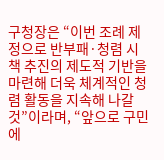구청장은 “이번 조례 제정으로 반부패·청렴 시책 추진의 제도적 기반을 마련해 더욱 체계적인 청렴 활동을 지속해 나갈 것”이라며, “앞으로 구민에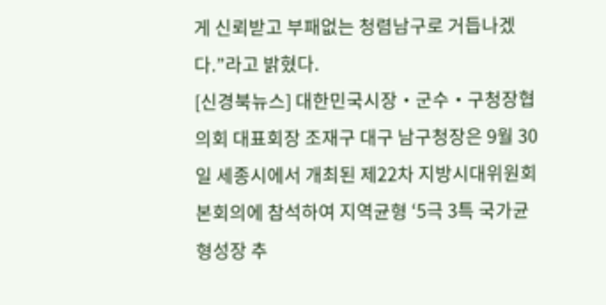게 신뢰받고 부패없는 청렴남구로 거듭나겠다.”라고 밝혔다.
[신경북뉴스] 대한민국시장・군수・구청장협의회 대표회장 조재구 대구 남구청장은 9월 30일 세종시에서 개최된 제22차 지방시대위원회 본회의에 참석하여 지역균형 ‘5극 3특 국가균형성장 추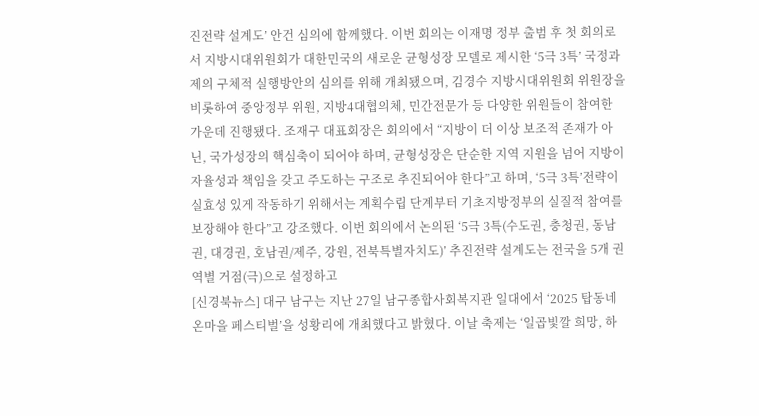진전략 설계도’ 안건 심의에 함께했다. 이번 회의는 이재명 정부 출범 후 첫 회의로서 지방시대위원회가 대한민국의 새로운 균형성장 모델로 제시한 ‘5극 3특’ 국정과제의 구체적 실행방안의 심의를 위해 개최됐으며, 김경수 지방시대위원회 위원장을 비롯하여 중앙정부 위원, 지방4대협의체, 민간전문가 등 다양한 위원들이 참여한 가운데 진행됐다. 조재구 대표회장은 회의에서 “지방이 더 이상 보조적 존재가 아닌, 국가성장의 핵심축이 되어야 하며, 균형성장은 단순한 지역 지원을 넘어 지방이 자율성과 책임을 갖고 주도하는 구조로 추진되어야 한다”고 하며, ‘5극 3특’전략이 실효성 있게 작동하기 위해서는 계획수립 단계부터 기초지방정부의 실질적 참여를 보장해야 한다”고 강조했다. 이번 회의에서 논의된 ‘5극 3특(수도권, 충청권, 동남권, 대경권, 호남권/제주, 강원, 전북특별자치도)’ 추진전략 설계도는 전국을 5개 권역별 거점(극)으로 설정하고
[신경북뉴스] 대구 남구는 지난 27일 남구종합사회복지관 일대에서 ‘2025 탑동네 온마을 페스티벌’을 성황리에 개최했다고 밝혔다. 이날 축제는 ‘일곱빛깔 희망, 하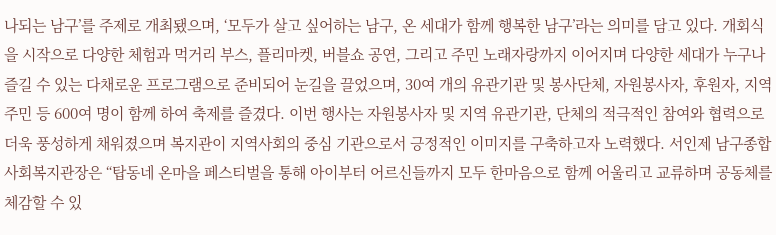나되는 남구’를 주제로 개최됐으며, ‘모두가 살고 싶어하는 남구, 온 세대가 함께 행복한 남구’라는 의미를 담고 있다. 개회식을 시작으로 다양한 체험과 먹거리 부스, 플리마켓, 버블쇼 공연, 그리고 주민 노래자랑까지 이어지며 다양한 세대가 누구나 즐길 수 있는 다채로운 프로그램으로 준비되어 눈길을 끌었으며, 30여 개의 유관기관 및 봉사단체, 자원봉사자, 후원자, 지역주민 등 600여 명이 함께 하여 축제를 즐겼다. 이번 행사는 자원봉사자 및 지역 유관기관, 단체의 적극적인 참여와 협력으로 더욱 풍성하게 채워졌으며 복지관이 지역사회의 중심 기관으로서 긍정적인 이미지를 구축하고자 노력했다. 서인제 남구종합사회복지관장은 “탑동네 온마을 페스티벌을 통해 아이부터 어르신들까지 모두 한마음으로 함께 어울리고 교류하며 공동체를 체감할 수 있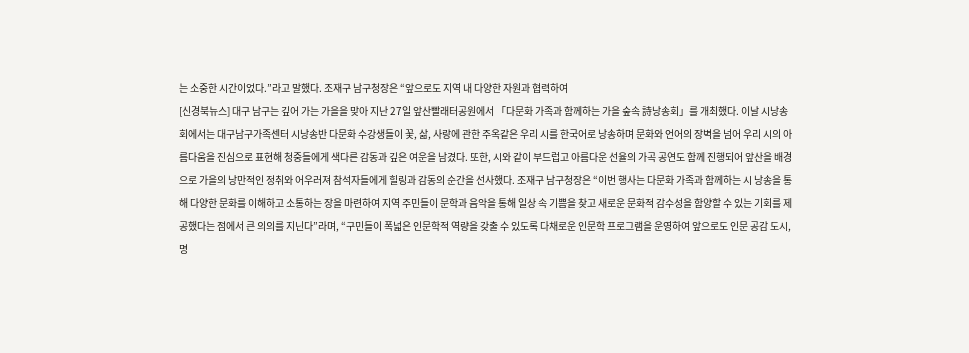는 소중한 시간이었다.”라고 말했다. 조재구 남구청장은 “앞으로도 지역 내 다양한 자원과 협력하여
[신경북뉴스] 대구 남구는 깊어 가는 가을을 맞아 지난 27일 앞산빨래터공원에서 「다문화 가족과 함께하는 가을 숲속 詩낭송회」를 개최했다. 이날 시낭송회에서는 대구남구가족센터 시낭송반 다문화 수강생들이 꽃, 삶, 사랑에 관한 주옥같은 우리 시를 한국어로 낭송하며 문화와 언어의 장벽을 넘어 우리 시의 아름다움을 진심으로 표현해 청중들에게 색다른 감동과 깊은 여운을 남겼다. 또한, 시와 같이 부드럽고 아름다운 선율의 가곡 공연도 함께 진행되어 앞산을 배경으로 가을의 낭만적인 정취와 어우러져 참석자들에게 힐링과 감동의 순간을 선사했다. 조재구 남구청장은 “이번 행사는 다문화 가족과 함께하는 시 낭송을 통해 다양한 문화를 이해하고 소통하는 장을 마련하여 지역 주민들이 문학과 음악을 통해 일상 속 기쁨을 찾고 새로운 문화적 감수성을 함양할 수 있는 기회를 제공했다는 점에서 큰 의의를 지닌다”라며, “구민들이 폭넓은 인문학적 역량을 갖출 수 있도록 다채로운 인문학 프로그램을 운영하여 앞으로도 인문 공감 도시, 명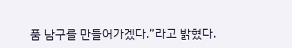품 남구를 만들어가겠다.”라고 밝혔다.